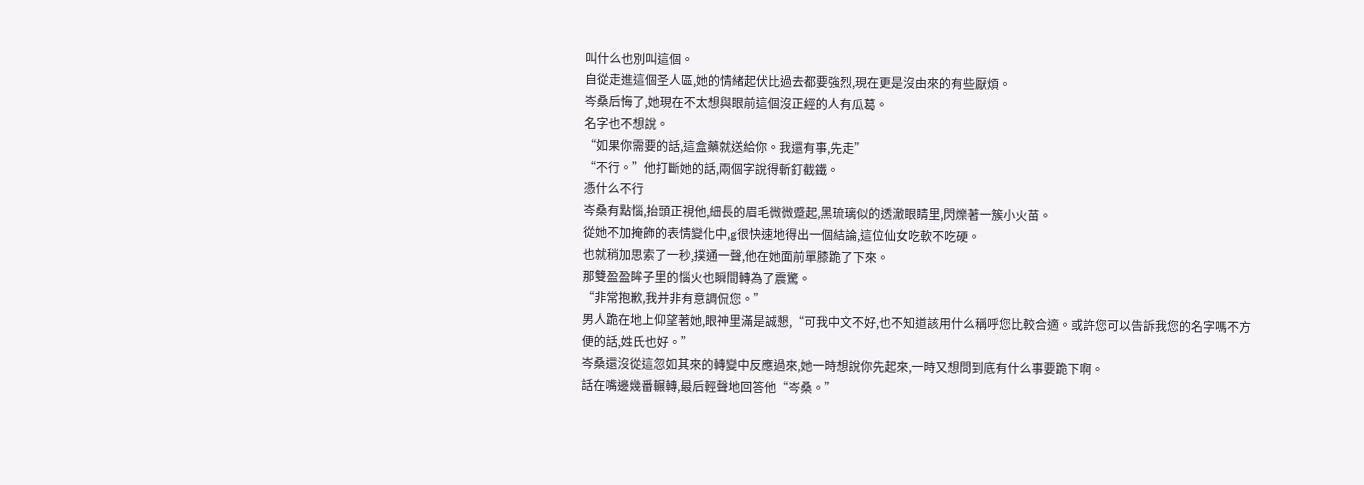叫什么也別叫這個。
自從走進這個圣人區,她的情緒起伏比過去都要強烈,現在更是沒由來的有些厭煩。
岑桑后悔了,她現在不太想與眼前這個沒正經的人有瓜葛。
名字也不想說。
“如果你需要的話,這盒藥就送給你。我還有事,先走”
“不行。”他打斷她的話,兩個字說得斬釘截鐵。
憑什么不行
岑桑有點惱,抬頭正視他,細長的眉毛微微蹙起,黑琉璃似的透澈眼睛里,閃爍著一簇小火苗。
從她不加掩飾的表情變化中,g很快速地得出一個結論,這位仙女吃軟不吃硬。
也就稍加思索了一秒,撲通一聲,他在她面前單膝跪了下來。
那雙盈盈眸子里的惱火也瞬間轉為了震驚。
“非常抱歉,我并非有意調侃您。”
男人跪在地上仰望著她,眼神里滿是誠懇,“可我中文不好,也不知道該用什么稱呼您比較合適。或許您可以告訴我您的名字嗎不方便的話,姓氏也好。”
岑桑還沒從這忽如其來的轉變中反應過來,她一時想說你先起來,一時又想問到底有什么事要跪下啊。
話在嘴邊幾番輾轉,最后輕聲地回答他“岑桑。”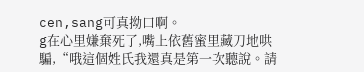cen,sang可真拗口啊。
g在心里嫌棄死了,嘴上依舊蜜里藏刀地哄騙,“哦這個姓氏我還真是第一次聽說。請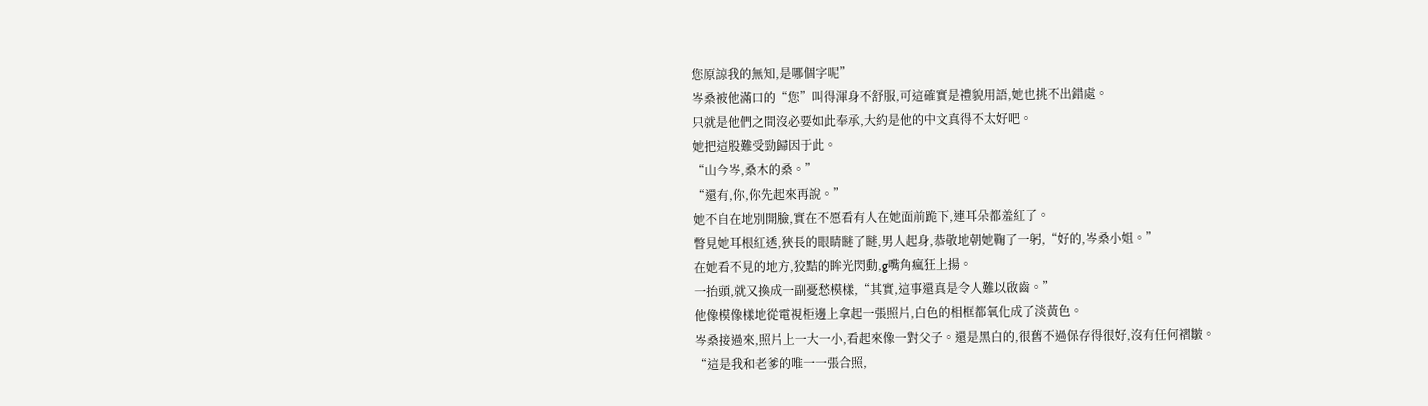您原諒我的無知,是哪個字呢”
岑桑被他滿口的“您”叫得渾身不舒服,可這確實是禮貌用語,她也挑不出錯處。
只就是他們之間沒必要如此奉承,大約是他的中文真得不太好吧。
她把這股難受勁歸因于此。
“山今岑,桑木的桑。”
“還有,你,你先起來再說。”
她不自在地別開臉,實在不愿看有人在她面前跪下,連耳朵都羞紅了。
瞥見她耳根紅透,狹長的眼睛瞇了瞇,男人起身,恭敬地朝她鞠了一躬,“好的,岑桑小姐。”
在她看不見的地方,狡黠的眸光閃動,g嘴角瘋狂上揚。
一抬頭,就又換成一副憂愁模樣,“其實,這事還真是令人難以啟齒。”
他像模像樣地從電視柜邊上拿起一張照片,白色的相框都氧化成了淡黃色。
岑桑接過來,照片上一大一小,看起來像一對父子。還是黑白的,很舊不過保存得很好,沒有任何褶皺。
“這是我和老爹的唯一一張合照,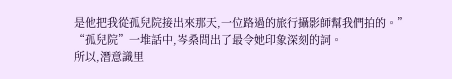是他把我從孤兒院接出來那天,一位路過的旅行攝影師幫我們拍的。”
“孤兒院”一堆話中,岑桑問出了最令她印象深刻的詞。
所以,潛意識里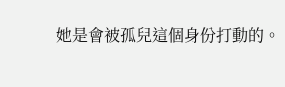她是會被孤兒這個身份打動的。